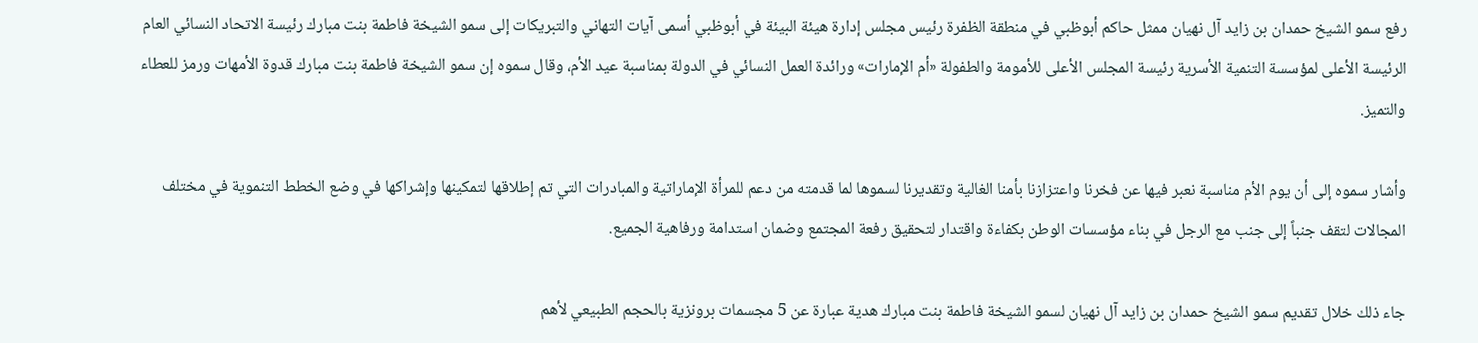رفع سمو الشيخ حمدان بن زايد آل نهيان ممثل حاكم أبوظبي في منطقة الظفرة رئيس مجلس إدارة هيئة البيئة في أبوظبي أسمى آيات التهاني والتبريكات إلى سمو الشيخة فاطمة بنت مبارك رئيسة الاتحاد النسائي العام الرئيسة الأعلى لمؤسسة التنمية الأسرية رئيسة المجلس الأعلى للأمومة والطفولة «أم الإمارات» ورائدة العمل النسائي في الدولة بمناسبة عيد الأم، وقال سموه إن سمو الشيخة فاطمة بنت مبارك قدوة الأمهات ورمز للعطاء والتميز.

وأشار سموه إلى أن يوم الأم مناسبة نعبر فيها عن فخرنا واعتزازنا بأمنا الغالية وتقديرنا لسموها لما قدمته من دعم للمرأة الإماراتية والمبادرات التي تم إطلاقها لتمكينها وإشراكها في وضع الخطط التنموية في مختلف المجالات لتقف جنباً إلى جنب مع الرجل في بناء مؤسسات الوطن بكفاءة واقتدار لتحقيق رفعة المجتمع وضمان استدامة ورفاهية الجميع.

جاء ذلك خلال تقديم سمو الشيخ حمدان بن زايد آل نهيان لسمو الشيخة فاطمة بنت مبارك هدية عبارة عن 5 مجسمات برونزية بالحجم الطبيعي لأهم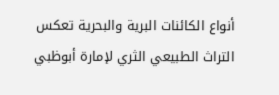أنواع الكائنات البرية والبحرية تعكس التراث الطبيعي الثري لإمارة أبوظبي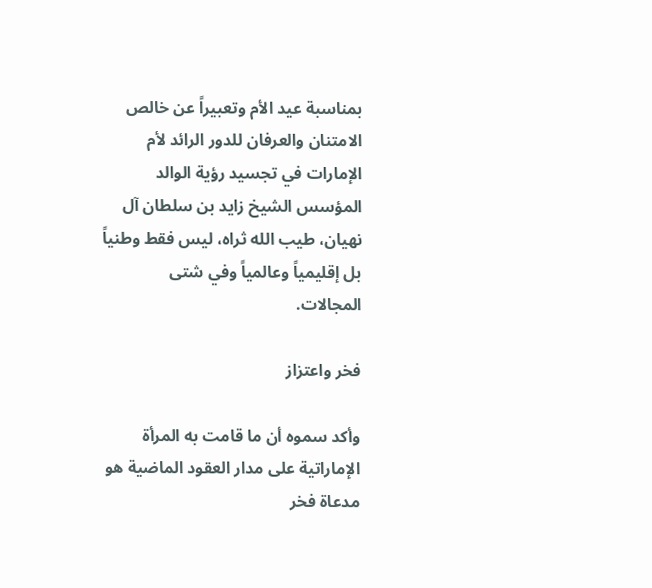بمناسبة عيد الأم وتعبيراً عن خالص الامتنان والعرفان للدور الرائد لأم الإمارات في تجسيد رؤية الوالد المؤسس الشيخ زايد بن سلطان آل نهيان، طيب الله ثراه، ليس فقط وطنياً بل إقليمياً وعالمياً وفي شتى المجالات.

فخر واعتزاز

وأكد سموه أن ما قامت به المرأة الإماراتية على مدار العقود الماضية هو مدعاة فخر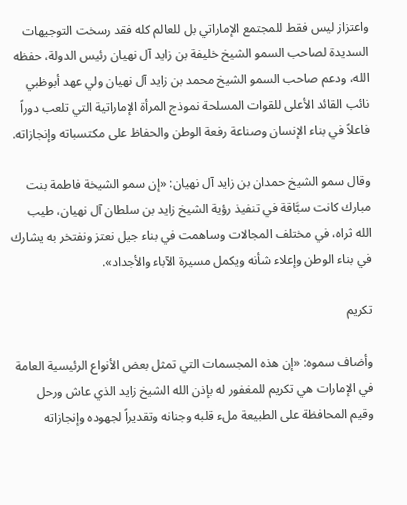واعتزاز ليس فقط للمجتمع الإماراتي بل للعالم كله فقد رسخت التوجيهات السديدة لصاحب السمو الشيخ خليفة بن زايد آل نهيان رئيس الدولة، حفظه الله، ودعم صاحب السمو الشيخ محمد بن زايد آل نهيان ولي عهد أبوظبي نائب القائد الأعلى للقوات المسلحة نموذج المرأة الإماراتية التي تلعب دوراً فاعلاً في بناء الإنسان وصناعة رفعة الوطن والحفاظ على مكتسباته وإنجازاته.

وقال سمو الشيخ حمدان بن زايد آل نهيان: «إن سمو الشيخة فاطمة بنت مبارك كانت سبَّاقة في تنفيذ رؤية الشيخ زايد بن سلطان آل نهيان، طيب الله ثراه، في مختلف المجالات وساهمت في بناء جيل نعتز ونفتخر به يشارك في بناء الوطن وإعلاء شأنه ويكمل مسيرة الآباء والأجداد».

تكريم

وأضاف سموه: «إن هذه المجسمات التي تمثل بعض الأنواع الرئيسية العامة في الإمارات هي تكريم للمغفور له بإذن الله الشيخ زايد الذي عاش ورحل وقيم المحافظة على الطبيعة ملء قلبه وجنانه وتقديراً لجهوده وإنجازاته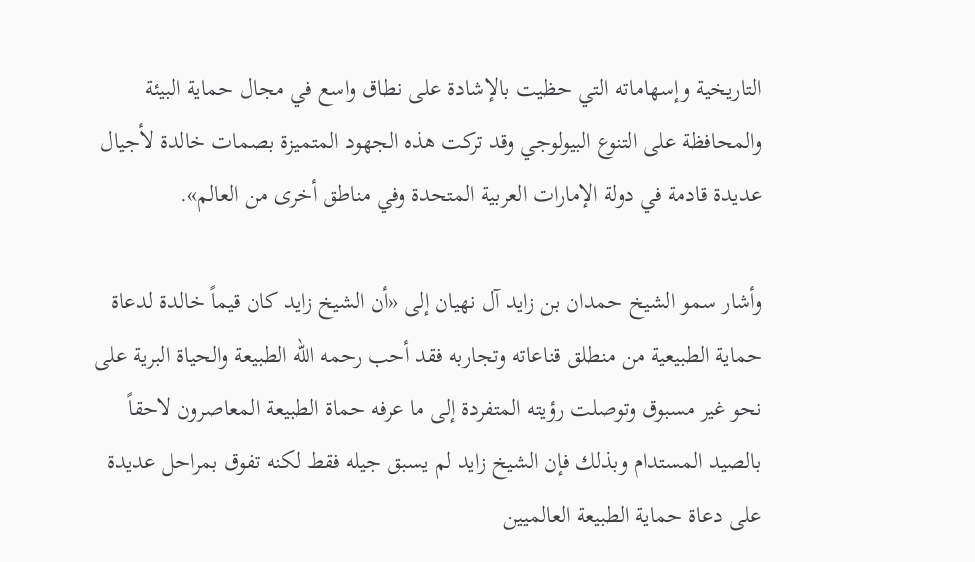التاريخية وإسهاماته التي حظيت بالإشادة على نطاق واسع في مجال حماية البيئة والمحافظة على التنوع البيولوجي وقد تركت هذه الجهود المتميزة بصمات خالدة لأجيال عديدة قادمة في دولة الإمارات العربية المتحدة وفي مناطق أخرى من العالم».

وأشار سمو الشيخ حمدان بن زايد آل نهيان إلى «أن الشيخ زايد كان قيماً خالدة لدعاة حماية الطبيعية من منطلق قناعاته وتجاربه فقد أحب رحمه الله الطبيعة والحياة البرية على نحو غير مسبوق وتوصلت رؤيته المتفردة إلى ما عرفه حماة الطبيعة المعاصرون لاحقاً بالصيد المستدام وبذلك فإن الشيخ زايد لم يسبق جيله فقط لكنه تفوق بمراحل عديدة على دعاة حماية الطبيعة العالميين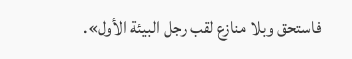فاستحق وبلا منازع لقب رجل البيئة الأول».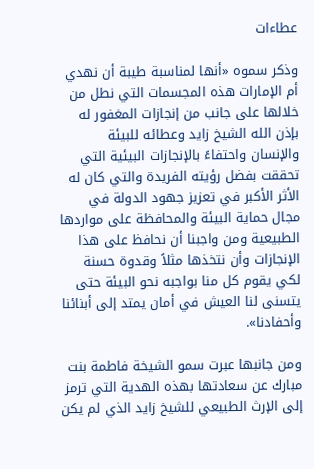عطاءات

وذكر سموه «أنها لمناسبة طيبة أن نهدي أم الإمارات هذه المجسمات التي نطل من خلالها على جانب من إنجازات المغفور له بإذن الله الشيخ زايد وعطائه للبيئة والإنسان واحتفاءً بالإنجازات البيئية التي تحققت بفضل رؤيته الفريدة والتي كان له الأثر الأكبر في تعزيز جهود الدولة في مجال حماية البيئة والمحافظة على مواردها الطبيعية ومن واجبنا أن نحافظ على هذا الإنجازات وأن نتخذها مثلاً وقدوة حسنة لكي يقوم كل منا بواجبه نحو البيئة حتى يتسنى لنا العيش في أمان يمتد إلى أبنائنا وأحفادنا».

ومن جانبها عبرت سمو الشيخة فاطمة بنت مبارك عن سعادتها بهذه الهدية التي ترمز إلى الإرث الطبيعي للشيخ زايد الذي لم يكن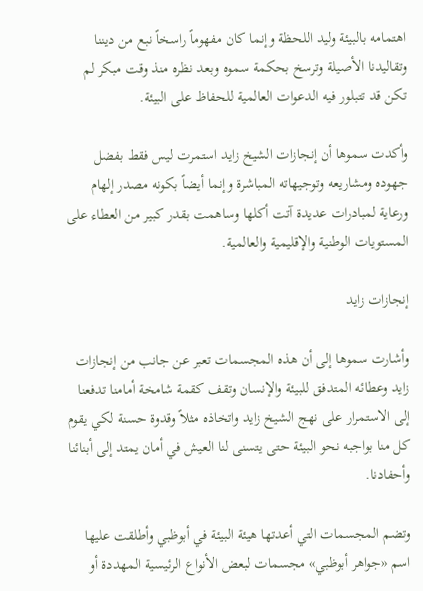اهتمامه بالبيئة وليد اللحظة وإنما كان مفهوماً راسخاً نبع من ديننا وتقاليدنا الأصيلة وترسخ بحكمة سموه وبعد نظره منذ وقت مبكر لم تكن قد تتبلور فيه الدعوات العالمية للحفاظ على البيئة.

وأكدت سموها أن إنجازات الشيخ زايد استمرت ليس فقط بفضل جهوده ومشاريعه وتوجيهاته المباشرة وإنما أيضاً بكونه مصدر إلهام ورعاية لمبادرات عديدة آتت أكلها وساهمت بقدر كبير من العطاء على المستويات الوطنية والإقليمية والعالمية.

إنجازات زايد

وأشارت سموها إلى أن هذه المجسمات تعبر عن جانب من إنجازات زايد وعطائه المتدفق للبيئة والإنسان وتقف كقمة شامخة أمامنا تدفعنا إلى الاستمرار على نهج الشيخ زايد واتخاذه مثلاً وقدوة حسنة لكي يقوم كل منا بواجبه نحو البيئة حتى يتسنى لنا العيش في أمان يمتد إلى أبنائنا وأحفادنا.

وتضم المجسمات التي أعدتها هيئة البيئة في أبوظبي وأطلقت عليها اسم «جواهر أبوظبي» مجسمات لبعض الأنواع الرئيسية المهددة أو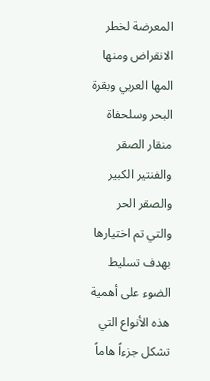المعرضة لخطر الانقراض ومنها المها العربي وبقرة البحر وسلحفاة منقار الصقر والفنتير الكبير والصقر الحر والتي تم اختيارها بهدف تسليط الضوء على أهمية هذه الأنواع التي تشكل جزءاً هاماً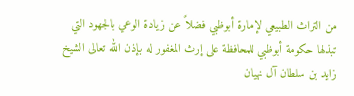من التراث الطبيعي لإمارة أبوظبي فضلاً عن زيادة الوعي بالجهود التي تبذلها حكومة أبوظبي للمحافظة على إرث المغفور له بإذن الله تعالى الشيخ زايد بن سلطان آل نهيان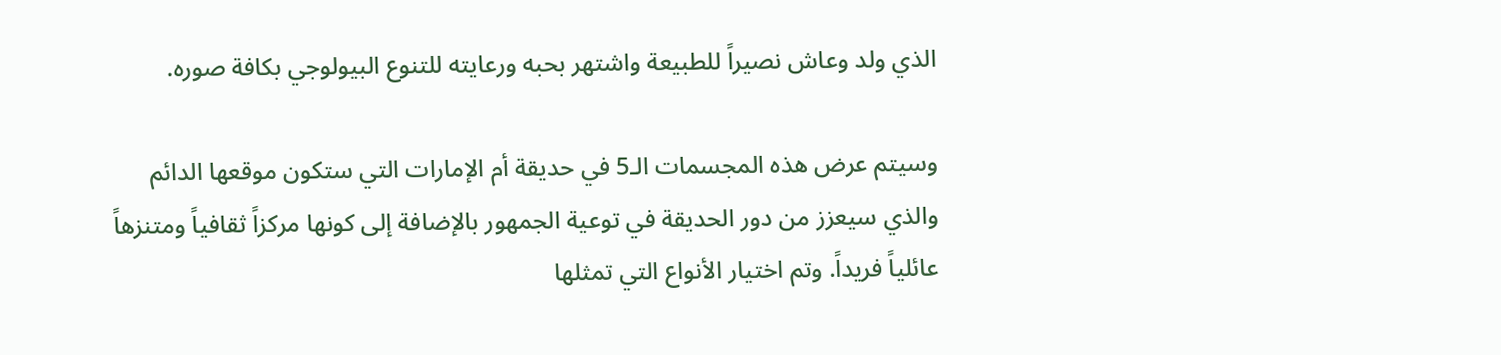الذي ولد وعاش نصيراً للطبيعة واشتهر بحبه ورعايته للتنوع البيولوجي بكافة صوره.

وسيتم عرض هذه المجسمات الـ5 في حديقة أم الإمارات التي ستكون موقعها الدائم والذي سيعزز من دور الحديقة في توعية الجمهور بالإضافة إلى كونها مركزاً ثقافياً ومتنزهاً عائلياً فريداً. وتم اختيار الأنواع التي تمثلها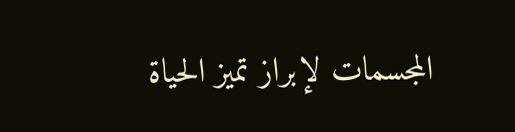المجسمات لإبراز تميز الحياة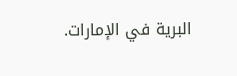البرية في الإمارات.